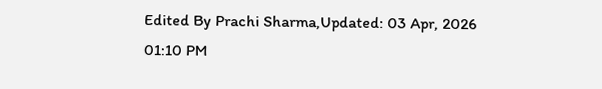Edited By Prachi Sharma,Updated: 03 Apr, 2026 01:10 PM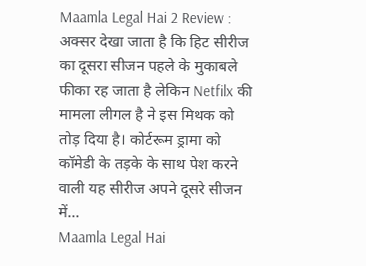Maamla Legal Hai 2 Review : अक्सर देखा जाता है कि हिट सीरीज का दूसरा सीजन पहले के मुकाबले फीका रह जाता है लेकिन Netfilx की मामला लीगल है ने इस मिथक को तोड़ दिया है। कोर्टरूम ड्रामा को कॉमेडी के तड़के के साथ पेश करने वाली यह सीरीज अपने दूसरे सीजन में...
Maamla Legal Hai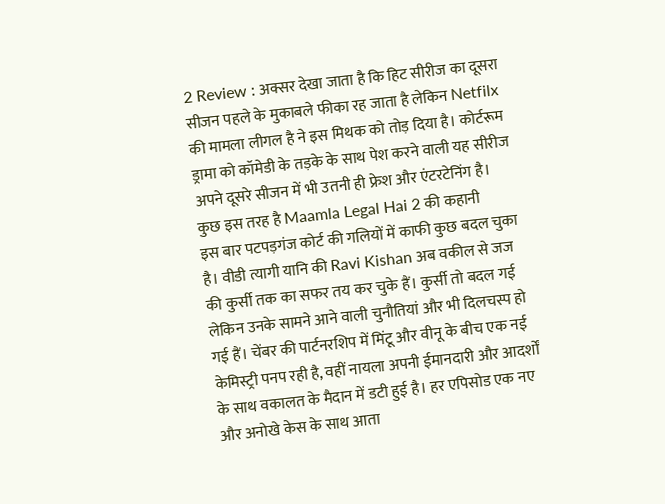2 Review : अक्सर देखा जाता है कि हिट सीरीज का दूसरा सीजन पहले के मुकाबले फीका रह जाता है लेकिन Netfilx की मामला लीगल है ने इस मिथक को तोड़ दिया है। कोर्टरूम ड्रामा को कॉमेडी के तड़के के साथ पेश करने वाली यह सीरीज अपने दूसरे सीजन में भी उतनी ही फ्रेश और एंटरटेनिंग है।
कुछ इस तरह है Maamla Legal Hai 2 की कहानी
इस बार पटपड़गंज कोर्ट की गलियों में काफी कुछ बदल चुका है। वीडी त्यागी यानि की Ravi Kishan अब वकील से जज की कुर्सी तक का सफर तय कर चुके हैं। कुर्सी तो बदल गई लेकिन उनके सामने आने वाली चुनौतियां और भी दिलचस्प हो गई हैं। चेंबर की पार्टनरशिप में मिंटू और वीनू के बीच एक नई केमिस्ट्री पनप रही है, वहीं नायला अपनी ईमानदारी और आदर्शों के साथ वकालत के मैदान में डटी हुई है। हर एपिसोड एक नए और अनोखे केस के साथ आता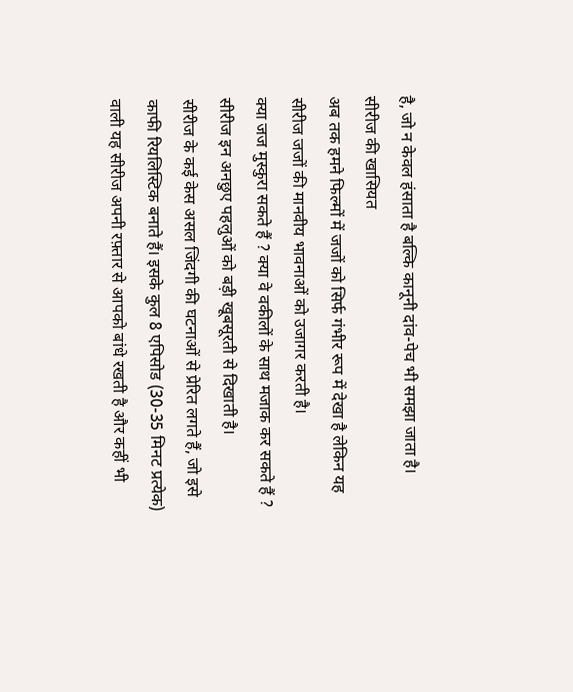है, जो न केवल हंसाता है बल्कि कानूनी दांव-पेच भी समझा जाता है।
सीरीज की खासियत
अब तक हमने फिल्मों में जजों को सिर्फ गंभीर रूप में देखा है लेकिन यह सीरीज जजों की मानवीय भावनाओं को उजागर करती है।
क्या जज मुस्कुरा सकते हैं ? क्या वे वकीलों के साथ मजाक कर सकते हैं ? सीरीज इन अनछुए पहलुओं को बड़ी खूबसूरती से दिखाती है।
सीरीज के कई केस असल जिंदगी की घटनाओं से प्रेरित लगते हैं, जो इसे काफी रियलिस्टिक बनाते हैं। इसके कुल 8 एपिसोड (30-35 मिनट प्रत्येक) वाली यह सीरीज अपनी रफ़्तार से आपको बांधे रखती है और कहीं भी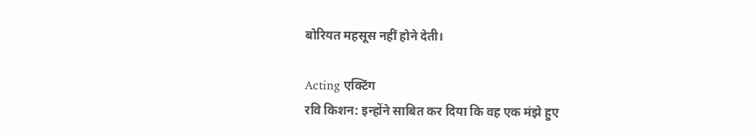बोरियत महसूस नहीं होने देती।

Acting एक्टिंग
रवि किशन: इन्होंने साबित कर दिया कि वह एक मंझे हुए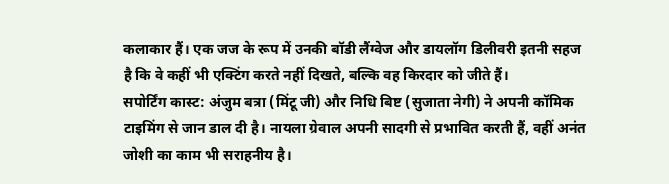कलाकार हैं। एक जज के रूप में उनकी बॉडी लैंग्वेज और डायलॉग डिलीवरी इतनी सहज है कि वे कहीं भी एक्टिंग करते नहीं दिखते, बल्कि वह किरदार को जीते हैं।
सपोर्टिंग कास्ट: अंजुम बत्रा (मिंटू जी) और निधि बिष्ट (सुजाता नेगी) ने अपनी कॉमिक टाइमिंग से जान डाल दी है। नायला ग्रेवाल अपनी सादगी से प्रभावित करती हैं, वहीं अनंत जोशी का काम भी सराहनीय है।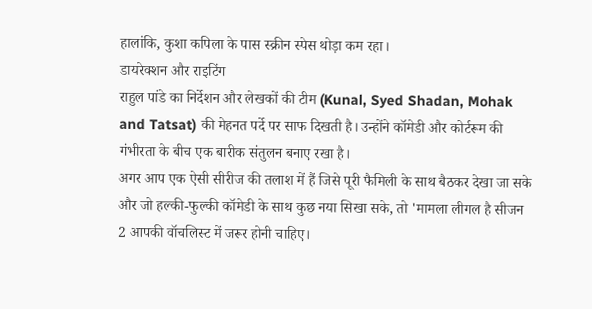हालांकि, कुशा कपिला के पास स्क्रीन स्पेस थोड़ा कम रहा।
डायरेक्शन और राइटिंग
राहुल पांडे का निर्देशन और लेखकों की टीम (Kunal, Syed Shadan, Mohak and Tatsat) की मेहनत पर्दे पर साफ दिखती है। उन्होंने कॉमेडी और कोर्टरूम की गंभीरता के बीच एक बारीक संतुलन बनाए रखा है।
अगर आप एक ऐसी सीरीज की तलाश में हैं जिसे पूरी फैमिली के साथ बैठकर देखा जा सके और जो हल्की-फुल्की कॉमेडी के साथ कुछ नया सिखा सके, तो 'मामला लीगल है सीजन 2 आपकी वॉचलिस्ट में जरूर होनी चाहिए।